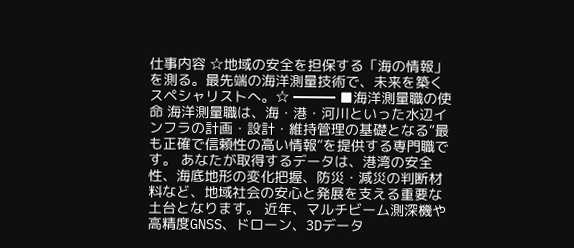仕事内容 ☆地域の安全を担保する「海の情報」を測る。最先端の海洋測量技術で、未来を築くスペシャリストへ。☆ ━━━ ■海洋測量職の使命 海洋測量職は、海・港・河川といった水辺インフラの計画・設計・維持管理の基礎となる“最も正確で信頼性の高い情報”を提供する専門職です。 あなたが取得するデータは、港湾の安全性、海底地形の変化把握、防災・減災の判断材料など、地域社会の安心と発展を支える重要な土台となります。 近年、マルチビーム測深機や高精度GNSS、ドローン、3Dデータ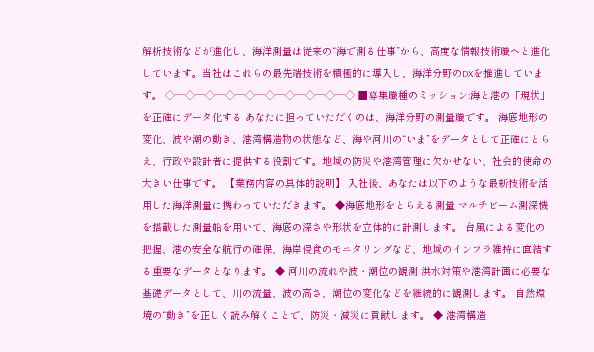解析技術などが進化し、海洋測量は従来の“海で測る仕事”から、高度な情報技術職へと進化しています。当社はこれらの最先端技術を積極的に導入し、海洋分野のDXを推進しています。 ◇─◇─◇─◇─◇─◇─◇─◇─◇─◇ ■募集職種のミッション:海と港の「現状」を正確にデータ化する あなたに担っていただくのは、海洋分野の測量職です。 海底地形の変化、波や潮の動き、港湾構造物の状態など、海や河川の“いま”をデータとして正確にとらえ、行政や設計者に提供する役割です。地域の防災や港湾管理に欠かせない、社会的使命の大きい仕事です。 【業務内容の具体的説明】 入社後、あなたは以下のような最新技術を活用した海洋測量に携わっていただきます。 ◆海底地形をとらえる測量 マルチビーム測深機を搭載した測量船を用いて、海底の深さや形状を立体的に計測します。 台風による変化の把握、港の安全な航行の確保、海岸侵食のモニタリングなど、地域のインフラ維持に直結する重要なデータとなります。 ◆ 河川の流れや波・潮位の観測 洪水対策や港湾計画に必要な基礎データとして、川の流量、波の高さ、潮位の変化などを継続的に観測します。 自然環境の“動き”を正しく読み解くことで、防災・減災に貢献します。 ◆ 港湾構造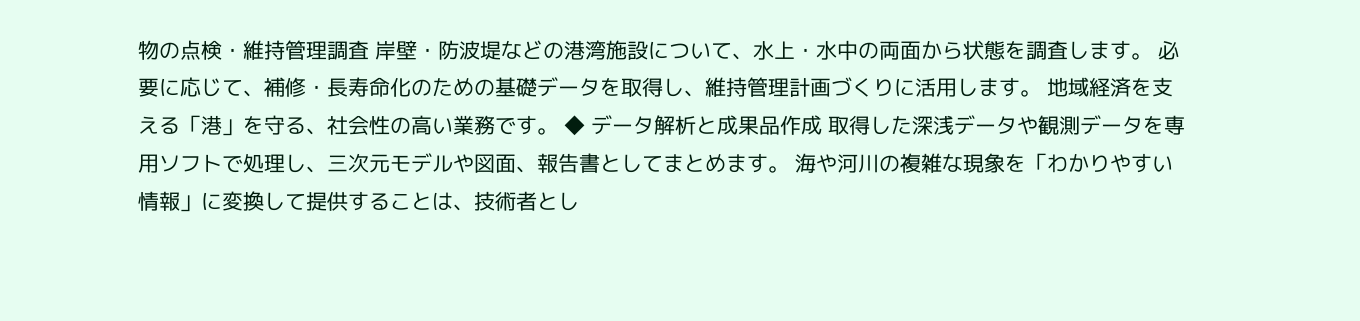物の点検・維持管理調査 岸壁・防波堤などの港湾施設について、水上・水中の両面から状態を調査します。 必要に応じて、補修・長寿命化のための基礎データを取得し、維持管理計画づくりに活用します。 地域経済を支える「港」を守る、社会性の高い業務です。 ◆ データ解析と成果品作成 取得した深浅データや観測データを専用ソフトで処理し、三次元モデルや図面、報告書としてまとめます。 海や河川の複雑な現象を「わかりやすい情報」に変換して提供することは、技術者とし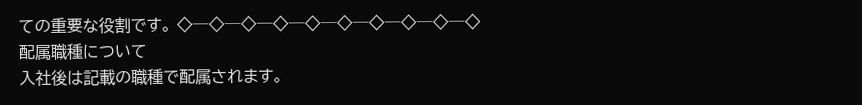ての重要な役割です。 ◇─◇─◇─◇─◇─◇─◇─◇─◇─◇
配属職種について
入社後は記載の職種で配属されます。